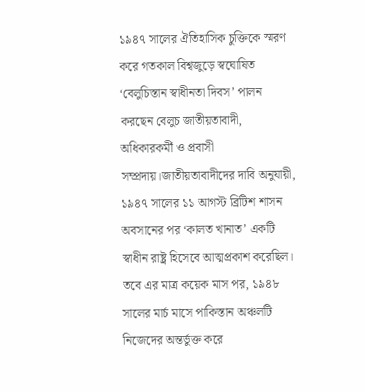১৯৪৭ সালের ঐতিহাসিক চুক্তিকে স্মরণ করে গতকাল বিশ্বজুড়ে স্বঘোষিত ‘বেলুচিস্তান স্বাধীনতা দিবস’ পালন করছেন বেলুচ জাতীয়তাবাদী, অধিকারকর্মী ও প্রবাসী সম্প্রদায়।জাতীয়তাবাদীদের দাবি অনুযায়ী, ১৯৪৭ সালের ১১ আগস্ট ব্রিটিশ শাসন অবসানের পর ‘কালত খানাত’ একটি স্বাধীন রাষ্ট্র হিসেবে আত্মপ্রকাশ করেছিল। তবে এর মাত্র কয়েক মাস পর, ১৯৪৮ সালের মার্চ মাসে পাকিস্তান অঞ্চলটি নিজেদের অন্তর্ভুক্ত করে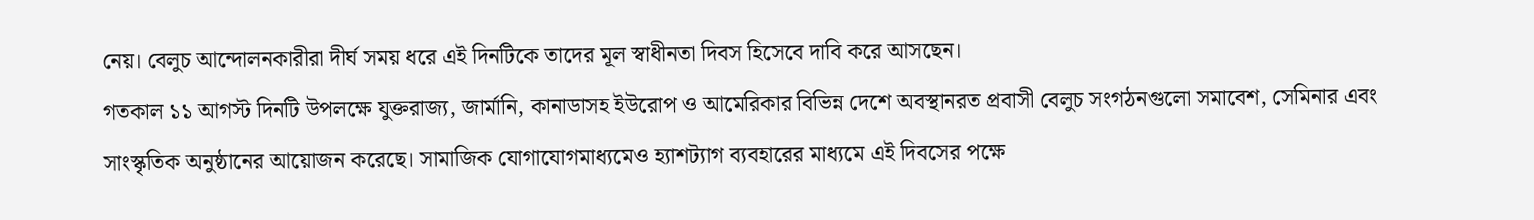নেয়। বেলুচ আন্দোলনকারীরা দীর্ঘ সময় ধরে এই দিনটিকে তাদের মূল স্বাধীনতা দিবস হিসেবে দাবি করে আসছেন।
গতকাল ১১ আগস্ট দিনটি উপলক্ষে যুক্তরাজ্য, জার্মানি, কানাডাসহ ইউরোপ ও আমেরিকার বিভিন্ন দেশে অবস্থানরত প্রবাসী বেলুচ সংগঠনগুলো সমাবেশ, সেমিনার এবং সাংস্কৃতিক অনুষ্ঠানের আয়োজন করেছে। সামাজিক যোগাযোগমাধ্যমেও হ্যাশট্যাগ ব্যবহারের মাধ্যমে এই দিবসের পক্ষে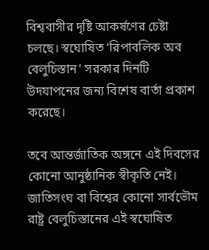বিশ্ববাসীর দৃষ্টি আকর্ষণের চেষ্টা চলছে। স্বঘোষিত ‘রিপাবলিক অব বেলুচিস্তান’ সরকার দিনটি উদযাপনের জন্য বিশেষ বার্তা প্রকাশ করেছে।

তবে আন্তর্জাতিক অঙ্গনে এই দিবসের কোনো আনুষ্ঠানিক স্বীকৃতি নেই। জাতিসংঘ বা বিশ্বের কোনো সার্বভৌম রাষ্ট্র বেলুচিস্তানের এই স্বঘোষিত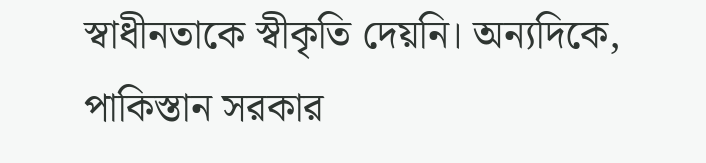স্বাধীনতাকে স্বীকৃতি দেয়নি। অন্যদিকে, পাকিস্তান সরকার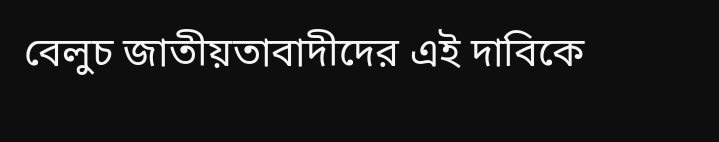বেলুচ জাতীয়তাবাদীদের এই দাবিকে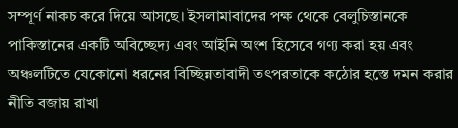সম্পূর্ণ নাকচ করে দিয়ে আসছে। ইসলামাবাদের পক্ষ থেকে বেলুচিস্তানকে পাকিস্তানের একটি অবিচ্ছেদ্য এবং আইনি অংশ হিসেবে গণ্য করা হয় এবং অঞ্চলটিতে যেকোনো ধরনের বিচ্ছিন্নতাবাদী তৎপরতাকে কঠোর হস্তে দমন করার নীতি বজায় রাখা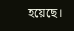হয়েছে।